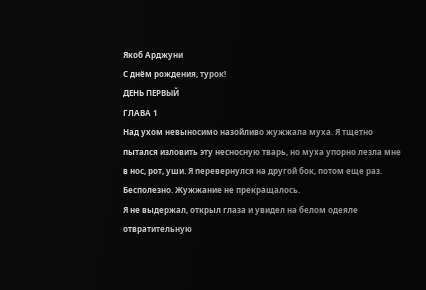Якоб Арджуни
С днём рождения, турок!
ДЕНЬ ПЕРВЫЙ
ГЛАВА 1
Над ухом невыносимо назойливо жужжала муха. Я тщетно пытался изловить эту несносную тварь, но муха упорно лезла мне в нос, рот, уши. Я перевернулся на другой бок, потом еще раз. Бесполезно. Жужжание не прекращалось.
Я не выдержал, открыл глаза и увидел на белом одеяле отвратительную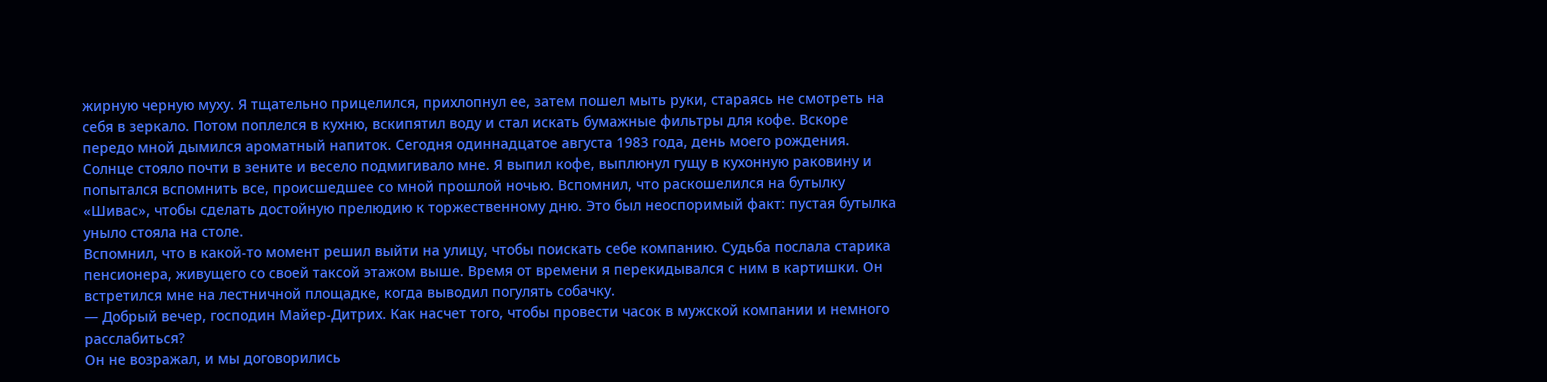жирную черную муху. Я тщательно прицелился, прихлопнул ее, затем пошел мыть руки, стараясь не смотреть на себя в зеркало. Потом поплелся в кухню, вскипятил воду и стал искать бумажные фильтры для кофе. Вскоре передо мной дымился ароматный напиток. Сегодня одиннадцатое августа 1983 года, день моего рождения.
Солнце стояло почти в зените и весело подмигивало мне. Я выпил кофе, выплюнул гущу в кухонную раковину и попытался вспомнить все, происшедшее со мной прошлой ночью. Вспомнил, что раскошелился на бутылку «Шивас», чтобы сделать достойную прелюдию к торжественному дню. Это был неоспоримый факт: пустая бутылка уныло стояла на столе.
Вспомнил, что в какой-то момент решил выйти на улицу, чтобы поискать себе компанию. Судьба послала старика пенсионера, живущего со своей таксой этажом выше. Время от времени я перекидывался с ним в картишки. Он встретился мне на лестничной площадке, когда выводил погулять собачку.
— Добрый вечер, господин Майер-Дитрих. Как насчет того, чтобы провести часок в мужской компании и немного расслабиться?
Он не возражал, и мы договорились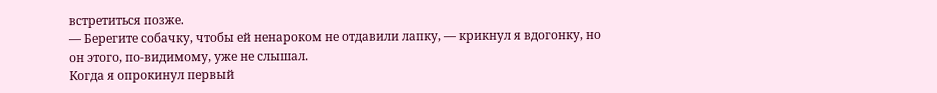встретиться позже.
— Берегите собачку, чтобы ей ненароком не отдавили лапку, — крикнул я вдогонку, но он этого, по-видимому, уже не слышал.
Когда я опрокинул первый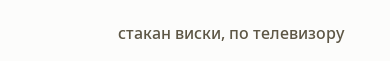стакан виски, по телевизору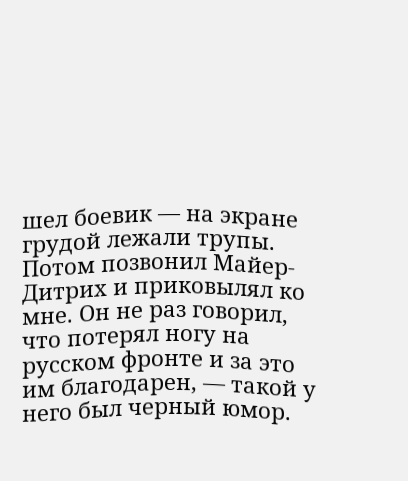шел боевик — на экране грудой лежали трупы. Потом позвонил Майер-Дитрих и приковылял ко мне. Он не раз говорил, что потерял ногу на русском фронте и за это им благодарен, — такой у него был черный юмор.